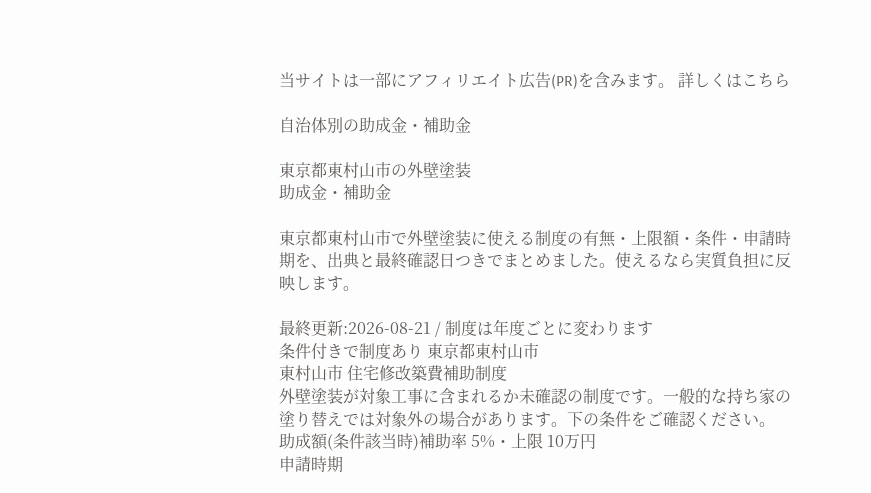当サイトは一部にアフィリエイト広告(PR)を含みます。 詳しくはこちら

自治体別の助成金・補助金

東京都東村山市の外壁塗装
助成金・補助金

東京都東村山市で外壁塗装に使える制度の有無・上限額・条件・申請時期を、出典と最終確認日つきでまとめました。使えるなら実質負担に反映します。

最終更新:2026-08-21 / 制度は年度ごとに変わります
条件付きで制度あり 東京都東村山市
東村山市 住宅修改築費補助制度
外壁塗装が対象工事に含まれるか未確認の制度です。一般的な持ち家の塗り替えでは対象外の場合があります。下の条件をご確認ください。
助成額(条件該当時)補助率 5%・上限 10万円
申請時期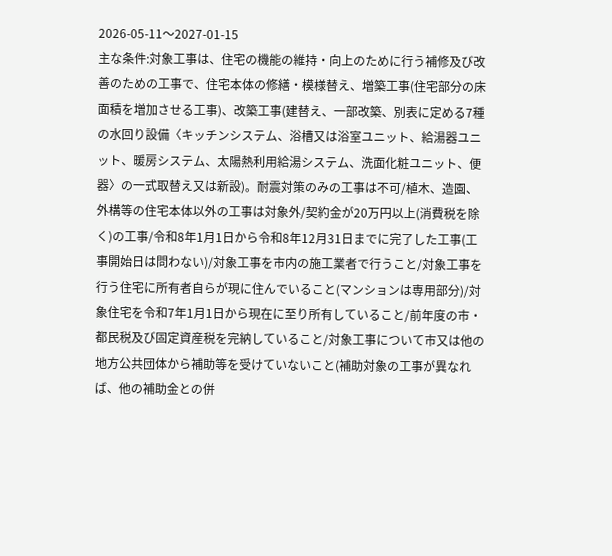2026-05-11〜2027-01-15
主な条件:対象工事は、住宅の機能の維持・向上のために行う補修及び改善のための工事で、住宅本体の修繕・模様替え、増築工事(住宅部分の床面積を増加させる工事)、改築工事(建替え、一部改築、別表に定める7種の水回り設備〈キッチンシステム、浴槽又は浴室ユニット、給湯器ユニット、暖房システム、太陽熱利用給湯システム、洗面化粧ユニット、便器〉の一式取替え又は新設)。耐震対策のみの工事は不可/植木、造園、外構等の住宅本体以外の工事は対象外/契約金が20万円以上(消費税を除く)の工事/令和8年1月1日から令和8年12月31日までに完了した工事(工事開始日は問わない)/対象工事を市内の施工業者で行うこと/対象工事を行う住宅に所有者自らが現に住んでいること(マンションは専用部分)/対象住宅を令和7年1月1日から現在に至り所有していること/前年度の市・都民税及び固定資産税を完納していること/対象工事について市又は他の地方公共団体から補助等を受けていないこと(補助対象の工事が異なれば、他の補助金との併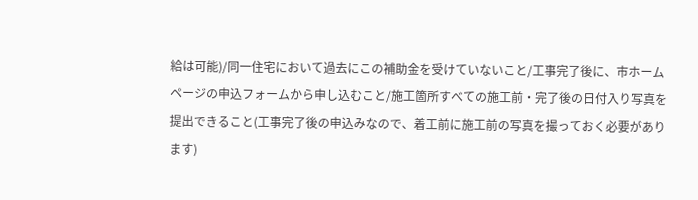給は可能)/同一住宅において過去にこの補助金を受けていないこと/工事完了後に、市ホームページの申込フォームから申し込むこと/施工箇所すべての施工前・完了後の日付入り写真を提出できること(工事完了後の申込みなので、着工前に施工前の写真を撮っておく必要があります)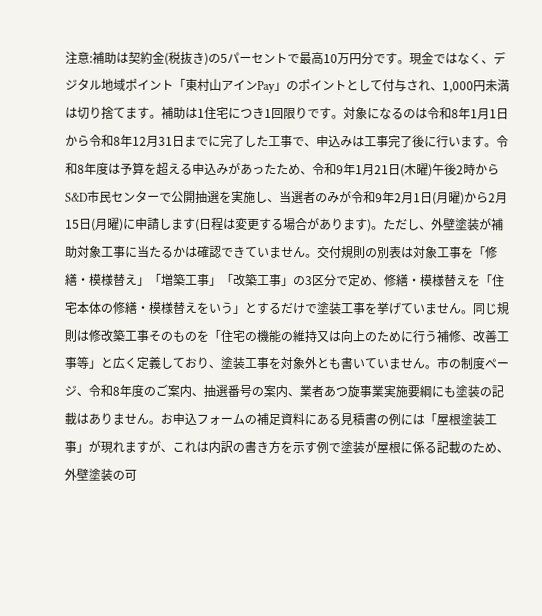注意:補助は契約金(税抜き)の5パーセントで最高10万円分です。現金ではなく、デジタル地域ポイント「東村山アインPay」のポイントとして付与され、1,000円未満は切り捨てます。補助は1住宅につき1回限りです。対象になるのは令和8年1月1日から令和8年12月31日までに完了した工事で、申込みは工事完了後に行います。令和8年度は予算を超える申込みがあったため、令和9年1月21日(木曜)午後2時からS&D市民センターで公開抽選を実施し、当選者のみが令和9年2月1日(月曜)から2月15日(月曜)に申請します(日程は変更する場合があります)。ただし、外壁塗装が補助対象工事に当たるかは確認できていません。交付規則の別表は対象工事を「修繕・模様替え」「増築工事」「改築工事」の3区分で定め、修繕・模様替えを「住宅本体の修繕・模様替えをいう」とするだけで塗装工事を挙げていません。同じ規則は修改築工事そのものを「住宅の機能の維持又は向上のために行う補修、改善工事等」と広く定義しており、塗装工事を対象外とも書いていません。市の制度ページ、令和8年度のご案内、抽選番号の案内、業者あつ旋事業実施要綱にも塗装の記載はありません。お申込フォームの補足資料にある見積書の例には「屋根塗装工事」が現れますが、これは内訳の書き方を示す例で塗装が屋根に係る記載のため、外壁塗装の可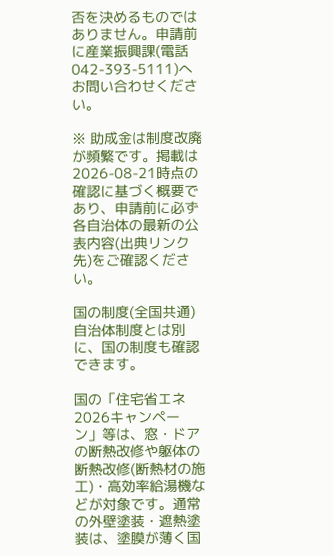否を決めるものではありません。申請前に産業振興課(電話042-393-5111)へお問い合わせください。

※ 助成金は制度改廃が頻繁です。掲載は2026-08-21時点の確認に基づく概要であり、申請前に必ず各自治体の最新の公表内容(出典リンク先)をご確認ください。

国の制度(全国共通)
自治体制度とは別に、国の制度も確認できます。

国の「住宅省エネ2026キャンペーン」等は、窓・ドアの断熱改修や躯体の断熱改修(断熱材の施工)・高効率給湯機などが対象です。通常の外壁塗装・遮熱塗装は、塗膜が薄く国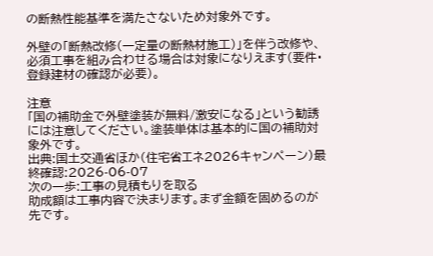の断熱性能基準を満たさないため対象外です。

外壁の「断熱改修(一定量の断熱材施工)」を伴う改修や、必須工事を組み合わせる場合は対象になりえます(要件・登録建材の確認が必要)。

注意
「国の補助金で外壁塗装が無料/激安になる」という勧誘には注意してください。塗装単体は基本的に国の補助対象外です。
出典:国土交通省ほか(住宅省エネ2026キャンペーン)最終確認:2026-06-07
次の一歩:工事の見積もりを取る
助成額は工事内容で決まります。まず金額を固めるのが先です。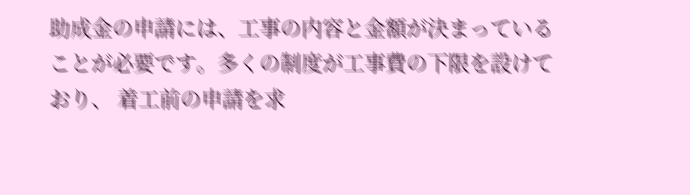助成金の申請には、工事の内容と金額が決まっていることが必要です。多くの制度が工事費の下限を設けており、 着工前の申請を求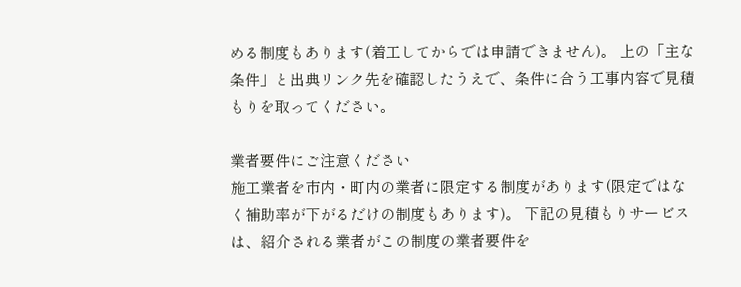める制度もあります(着工してからでは申請できません)。 上の「主な条件」と出典リンク先を確認したうえで、条件に合う工事内容で見積もりを取ってください。

業者要件にご注意ください
施工業者を市内・町内の業者に限定する制度があります(限定ではなく補助率が下がるだけの制度もあります)。 下記の見積もりサービスは、紹介される業者がこの制度の業者要件を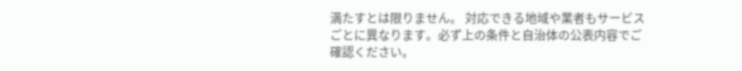満たすとは限りません。 対応できる地域や業者もサービスごとに異なります。必ず上の条件と自治体の公表内容でご確認ください。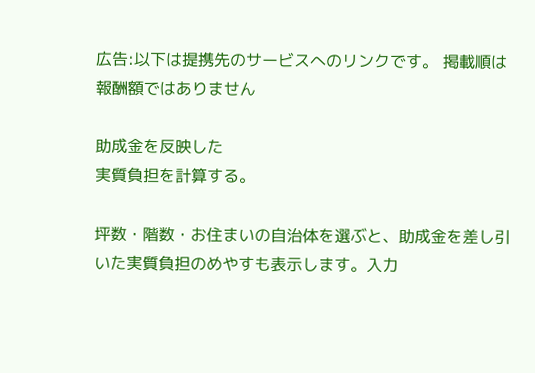広告:以下は提携先のサービスへのリンクです。 掲載順は報酬額ではありません

助成金を反映した
実質負担を計算する。

坪数・階数・お住まいの自治体を選ぶと、助成金を差し引いた実質負担のめやすも表示します。入力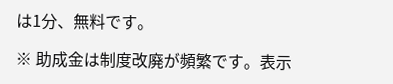は1分、無料です。

※ 助成金は制度改廃が頻繁です。表示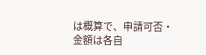は概算で、申請可否・金額は各自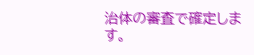治体の審査で確定します。